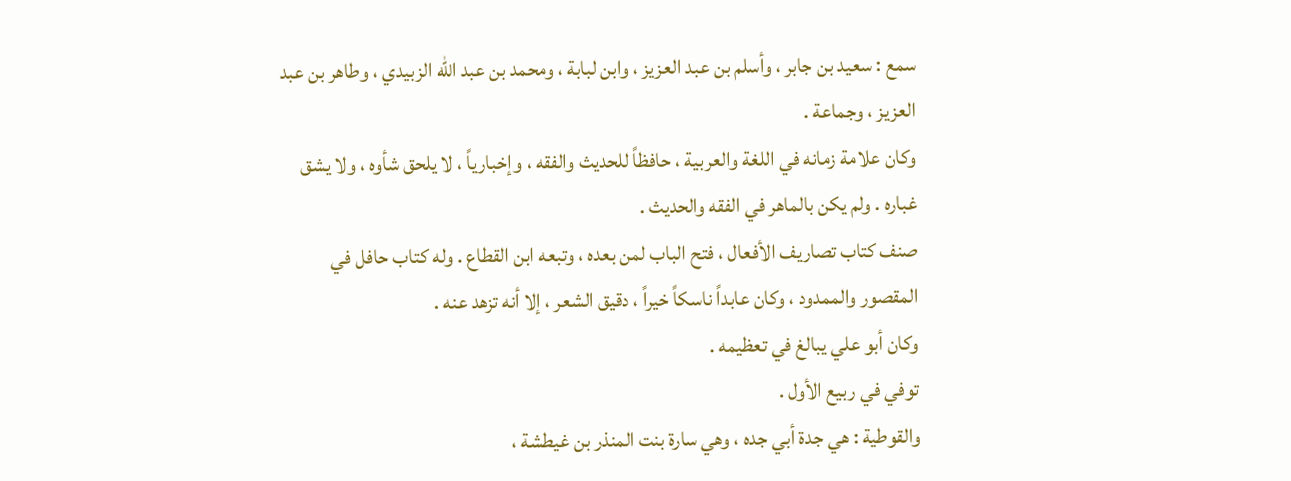سمع : سعيد بن جابر ، وأسلم بن عبد العزيز ، وابن لبابة ، ومحمد بن عبد الله الزبيدي ، وطاهر بن عبد العزيز ، وجماعة .
وكان علامة زمانه في اللغة والعربية ، حافظاً للحديث والفقه ، وإخبارياً ، لا يلحق شأوه ، ولا يشق غباره . ولم يكن بالماهر في الفقه والحديث .
صنف كتاب تصاريف الأفعال ، فتح الباب لمن بعده ، وتبعه ابن القطاع . وله كتاب حافل في المقصور والممدود ، وكان عابداً ناسكاً خيراً ، دقيق الشعر ، إلا أنه تزهد عنه .
وكان أبو علي يبالغ في تعظيمه .
توفي في ربيع الأول .
والقوطية : هي جدة أبي جده ، وهي سارة بنت المنذر بن غيطشة ،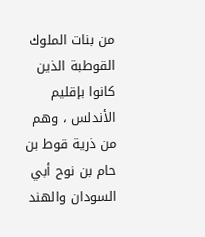من بنات الملوك القوطبة الذين كانوا بإقليم الأندلس ، وهم من ذرية قوط بن حام بن نوح أبي السودان والهند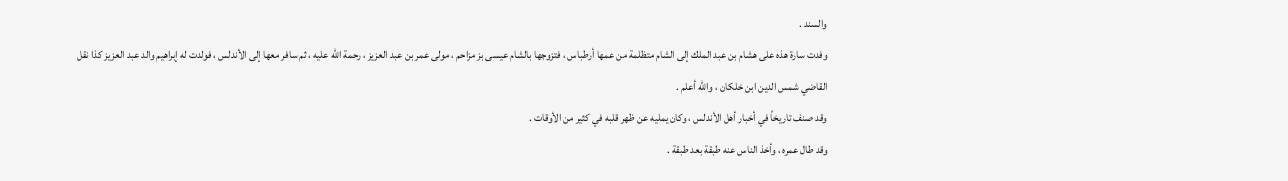والسند .
وفدت سارة هذه على هشام بن عبد الملك إلى الشام متظلمة من عمها أرطباس ، فتزوجها بالشام عيسى بز مزاحم ، مولى عمر بن عبد العزيز ، رحمة الله عليه ، ثم سافر معها إلى الأندلس ، فولدت له إبراهيم والد عبد العزيز كذا نقل القاضي شمس الدين ابن خلكان ، والله أعلم .
وقد صنف تاريخاً في أخبار أهل الأندلس ، وكان يمليه عن ظهر قلبه في كثير من الأوقات .
وقد طال عمره ، وأخذ الناس عنه طبقة بعد طبقة .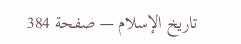تاريخ الإسلام — صفحة 384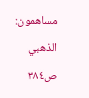مساهمون: الذهبي
ص٣٨٤